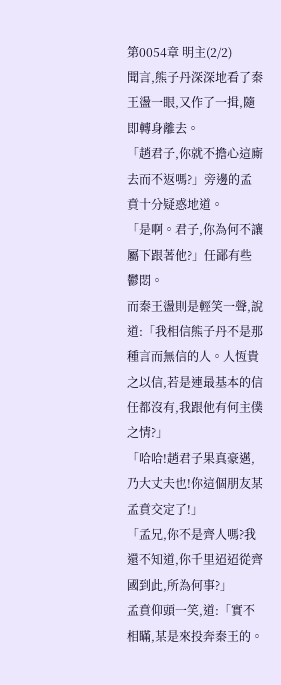第0054章 明主(2/2)
聞言,熊子丹深深地看了秦王盪一眼,又作了一揖,隨即轉身離去。
「趙君子,你就不擔心這廝去而不返嗎?」旁邊的孟賁十分疑惑地道。
「是啊。君子,你為何不讓屬下跟著他?」任鄙有些鬱悶。
而秦王盪則是輕笑一聲,說道:「我相信熊子丹不是那種言而無信的人。人恆貴之以信,若是連最基本的信任都沒有,我跟他有何主僕之情?」
「哈哈!趙君子果真豪邁,乃大丈夫也!你這個朋友某孟賁交定了!」
「孟兄,你不是齊人嗎?我還不知道,你千里迢迢從齊國到此,所為何事?」
孟賁仰頭一笑,道:「實不相瞞,某是來投奔秦王的。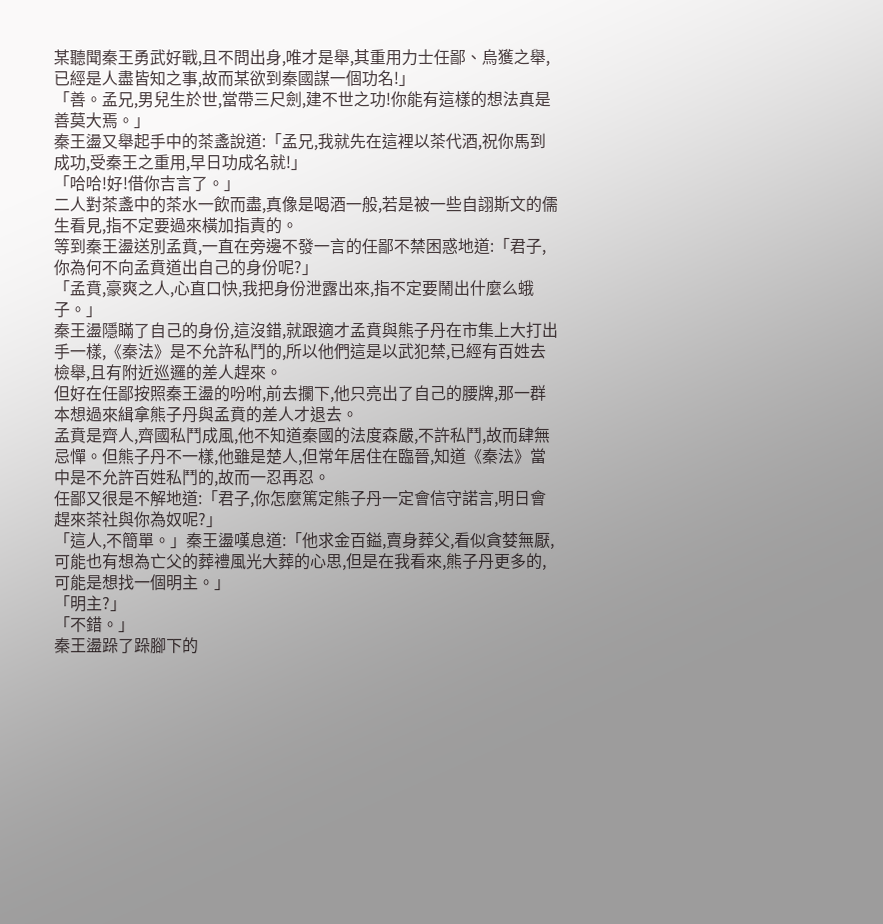某聽聞秦王勇武好戰,且不問出身,唯才是舉,其重用力士任鄙、烏獲之舉,已經是人盡皆知之事,故而某欲到秦國謀一個功名!」
「善。孟兄,男兒生於世,當帶三尺劍,建不世之功!你能有這樣的想法真是善莫大焉。」
秦王盪又舉起手中的茶盞說道:「孟兄,我就先在這裡以茶代酒,祝你馬到成功,受秦王之重用,早日功成名就!」
「哈哈!好!借你吉言了。」
二人對茶盞中的茶水一飲而盡,真像是喝酒一般,若是被一些自詡斯文的儒生看見,指不定要過來橫加指責的。
等到秦王盪送別孟賁,一直在旁邊不發一言的任鄙不禁困惑地道:「君子,你為何不向孟賁道出自己的身份呢?」
「孟賁,豪爽之人,心直口快,我把身份泄露出來,指不定要鬧出什麼么蛾子。」
秦王盪隱瞞了自己的身份,這沒錯,就跟適才孟賁與熊子丹在市集上大打出手一樣,《秦法》是不允許私鬥的,所以他們這是以武犯禁,已經有百姓去檢舉,且有附近巡邏的差人趕來。
但好在任鄙按照秦王盪的吩咐,前去攔下,他只亮出了自己的腰牌,那一群本想過來緝拿熊子丹與孟賁的差人才退去。
孟賁是齊人,齊國私鬥成風,他不知道秦國的法度森嚴,不許私鬥,故而肆無忌憚。但熊子丹不一樣,他雖是楚人,但常年居住在臨晉,知道《秦法》當中是不允許百姓私鬥的,故而一忍再忍。
任鄙又很是不解地道:「君子,你怎麼篤定熊子丹一定會信守諾言,明日會趕來茶社與你為奴呢?」
「這人,不簡單。」秦王盪嘆息道:「他求金百鎰,賣身葬父,看似貪婪無厭,可能也有想為亡父的葬禮風光大葬的心思,但是在我看來,熊子丹更多的,可能是想找一個明主。」
「明主?」
「不錯。」
秦王盪跺了跺腳下的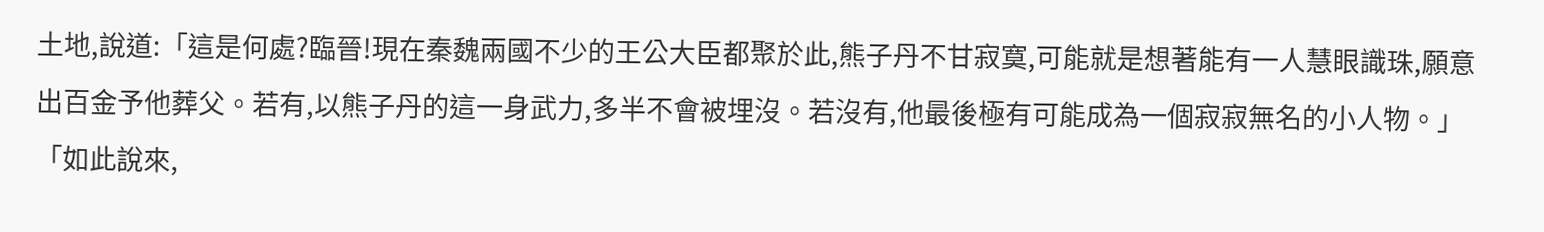土地,說道:「這是何處?臨晉!現在秦魏兩國不少的王公大臣都聚於此,熊子丹不甘寂寞,可能就是想著能有一人慧眼識珠,願意出百金予他葬父。若有,以熊子丹的這一身武力,多半不會被埋沒。若沒有,他最後極有可能成為一個寂寂無名的小人物。」
「如此說來,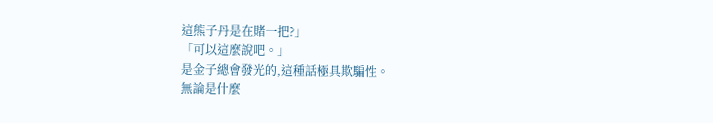這熊子丹是在賭一把?」
「可以這麼說吧。」
是金子總會發光的,這種話極具欺騙性。
無論是什麼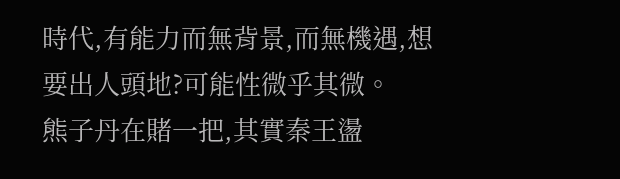時代,有能力而無背景,而無機遇,想要出人頭地?可能性微乎其微。
熊子丹在賭一把,其實秦王盪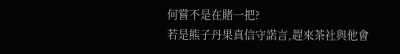何嘗不是在賭一把?
若是熊子丹果真信守諾言,趕來茶社與他會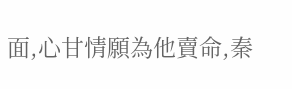面,心甘情願為他賣命,秦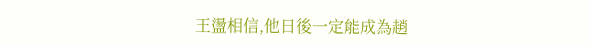王盪相信,他日後一定能成為趙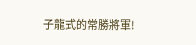子龍式的常勝將軍!